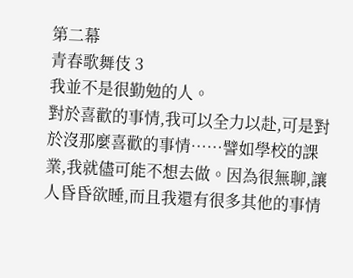第二幕
青春歌舞伎 3
我並不是很勤勉的人。
對於喜歡的事情,我可以全力以赴,可是對於沒那麼喜歡的事情……譬如學校的課業,我就儘可能不想去做。因為很無聊,讓人昏昏欲睡,而且我還有很多其他的事情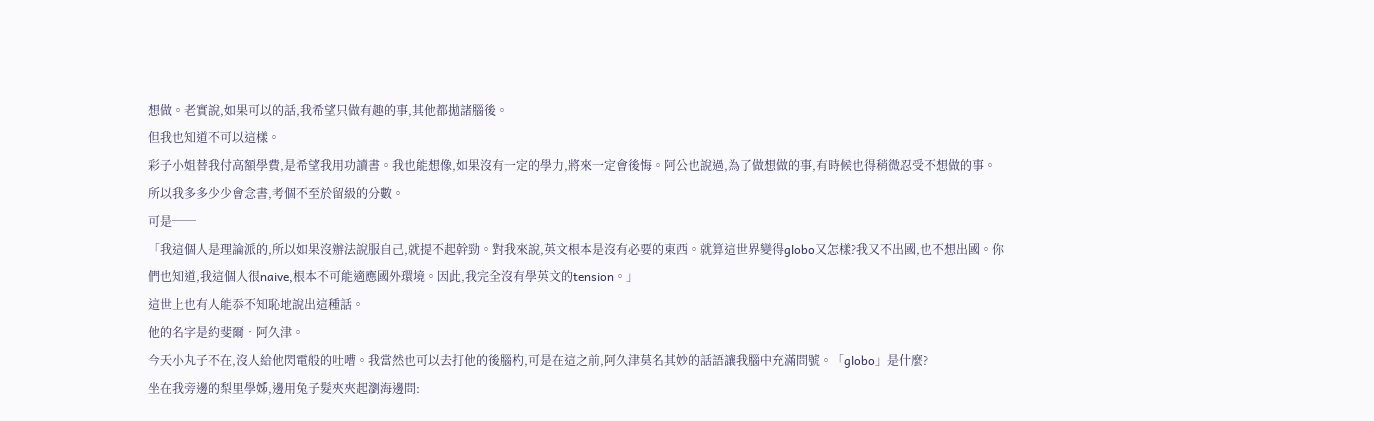想做。老實說,如果可以的話,我希望只做有趣的事,其他都拋諸腦後。
但我也知道不可以這樣。
彩子小姐替我付高額學費,是希望我用功讀書。我也能想像,如果沒有一定的學力,將來一定會後悔。阿公也說過,為了做想做的事,有時候也得稍微忍受不想做的事。所以我多多少少會念書,考個不至於留級的分數。
可是──
「我這個人是理論派的,所以如果沒辦法說服自己,就提不起幹勁。對我來說,英文根本是沒有必要的東西。就算這世界變得globo又怎樣?我又不出國,也不想出國。你們也知道,我這個人很naive,根本不可能適應國外環境。因此,我完全沒有學英文的tension。」
這世上也有人能忝不知恥地說出這種話。
他的名字是約斐爾•阿久津。
今天小丸子不在,沒人給他閃電般的吐嘈。我當然也可以去打他的後腦杓,可是在這之前,阿久津莫名其妙的話語讓我腦中充滿問號。「globo」是什麼?
坐在我旁邊的梨里學姊,邊用兔子髮夾夾起瀏海邊問: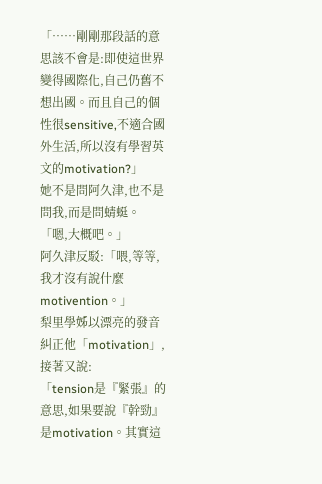「……剛剛那段話的意思該不會是:即使這世界變得國際化,自己仍舊不想出國。而且自己的個性很sensitive,不適合國外生活,所以沒有學習英文的motivation?」
她不是問阿久津,也不是問我,而是問蜻蜓。
「嗯,大概吧。」
阿久津反駁:「喂,等等,我才沒有說什麼motivention。」
梨里學姊以漂亮的發音糾正他「motivation」,接著又說:
「tension是『緊張』的意思,如果要說『幹勁』是motivation。其實這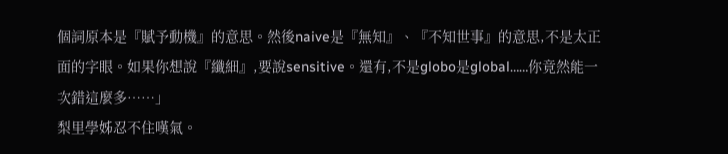個詞原本是『賦予動機』的意思。然後naive是『無知』、『不知世事』的意思,不是太正面的字眼。如果你想說『纖細』,要說sensitive。還有,不是globo是global……你竟然能一次錯這麼多……」
梨里學姊忍不住嘆氣。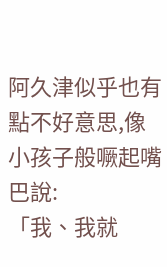阿久津似乎也有點不好意思,像小孩子般噘起嘴巴說:
「我、我就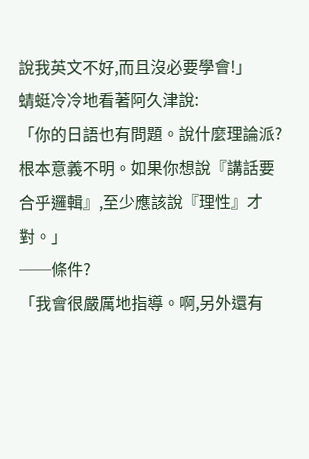說我英文不好,而且沒必要學會!」
蜻蜓冷冷地看著阿久津說:
「你的日語也有問題。說什麼理論派?根本意義不明。如果你想說『講話要合乎邏輯』,至少應該說『理性』才對。」
──條件?
「我會很嚴厲地指導。啊,另外還有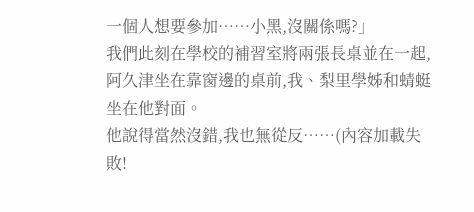一個人想要參加……小黑,沒關係嗎?」
我們此刻在學校的補習室將兩張長桌並在一起,阿久津坐在靠窗邊的桌前,我、梨里學姊和蜻蜓坐在他對面。
他說得當然沒錯,我也無從反……(內容加載失敗!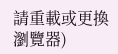請重載或更換瀏覽器)